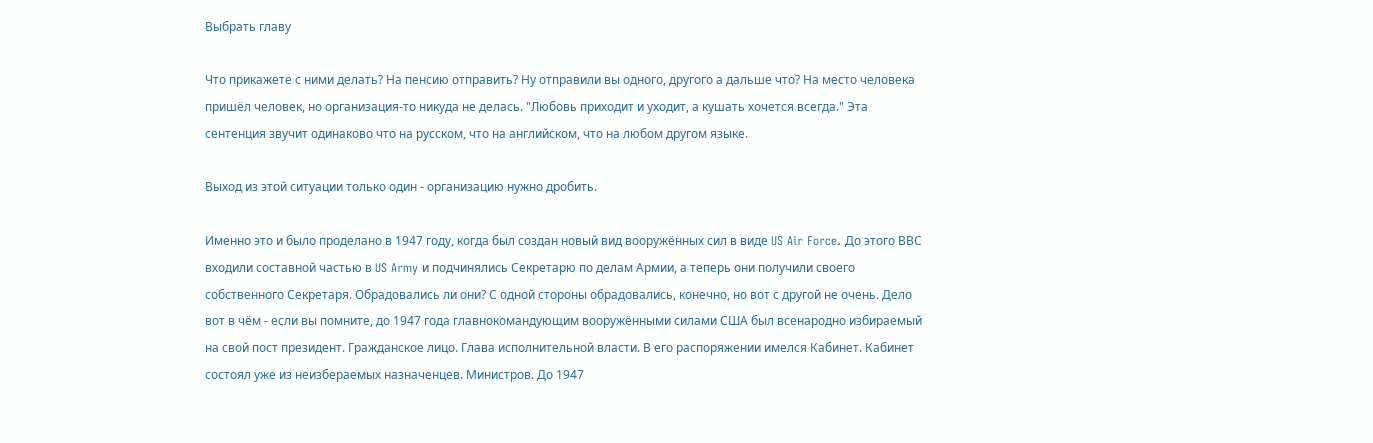Выбрать главу

Что прикажете с ними делать? На пенсию отправить? Ну отправили вы одного, другого а дальше что? На место человека пришёл человек, но организация-то никуда не делась. "Любовь приходит и уходит, а кушать хочется всегда." Эта сентенция звучит одинаково что на русском, что на английском, что на любом другом языке.

Выход из этой ситуации только один - организацию нужно дробить.

Именно это и было проделано в 1947 году, когда был создан новый вид вооружённых сил в виде US Air Force. До этого ВВС входили составной частью в US Army и подчинялись Секретарю по делам Армии, а теперь они получили своего собственного Секретаря. Обрадовались ли они? С одной стороны обрадовались, конечно, но вот с другой не очень. Дело вот в чём - если вы помните, до 1947 года главнокомандующим вооружёнными силами США был всенародно избираемый на свой пост президент. Гражданское лицо. Глава исполнительной власти. В его распоряжении имелся Кабинет. Кабинет состоял уже из неизбераемых назначенцев. Министров. До 1947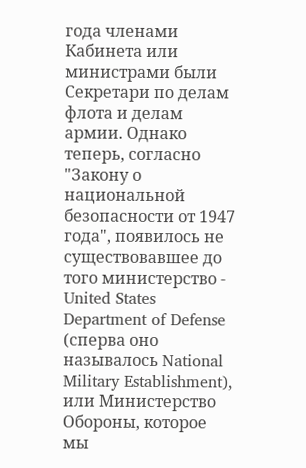года членами Кабинета или министрами были Секретари по делам флота и делам армии. Однако теперь, согласно "Закону о национальной безопасности от 1947 года", появилось не существовавшее до того министерство - United States Department of Defense (сперва оно называлось National Military Establishment), или Министерство Обороны, которое мы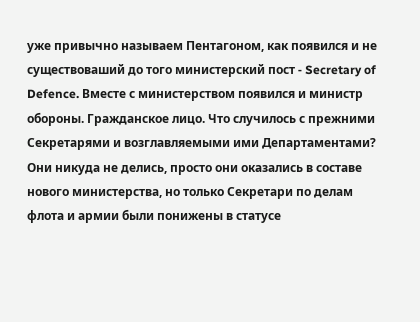уже привычно называем Пентагоном, как появился и не существоваший до того министерский пост - Secretary of Defence. Вместе с министерством появился и министр обороны. Гражданское лицо. Что случилось с прежними Секретарями и возглавляемыми ими Департаментами? Они никуда не делись, просто они оказались в составе нового министерства, но только Секретари по делам флота и армии были понижены в статусе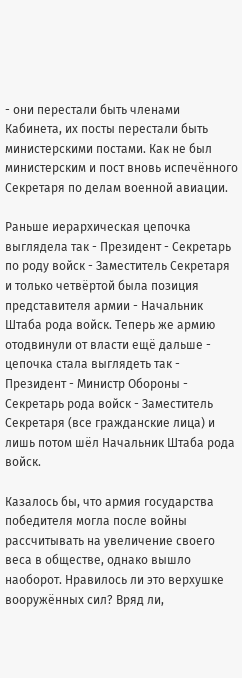- они перестали быть членами Кабинета, их посты перестали быть министерскими постами. Как не был министерским и пост вновь испечённого Секретаря по делам военной авиации.

Раньше иерархическая цепочка выглядела так - Президент - Секретарь по роду войск - Заместитель Секретаря и только четвёртой была позиция представителя армии - Начальник Штаба рода войск. Теперь же армию отодвинули от власти ещё дальше - цепочка стала выглядеть так - Президент - Министр Обороны - Секретарь рода войск - Заместитель Секретаря (все гражданские лица) и лишь потом шёл Начальник Штаба рода войск.

Казалось бы, что армия государства победителя могла после войны рассчитывать на увеличение своего веса в обществе, однако вышло наоборот. Нравилось ли это верхушке вооружённых сил? Вряд ли,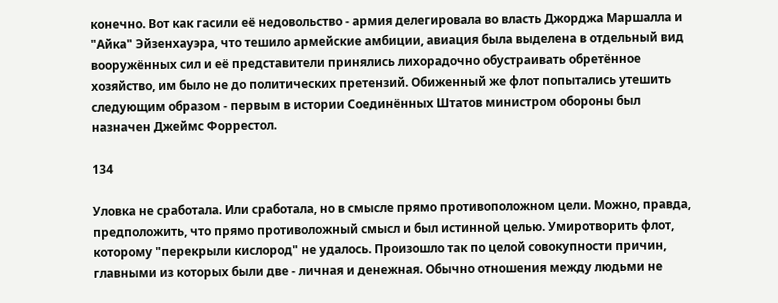конечно. Вот как гасили её недовольство - армия делегировала во власть Джорджа Маршалла и "Айка" Эйзенхауэра, что тешило армейские амбиции, авиация была выделена в отдельный вид вооружённых сил и её представители принялись лихорадочно обустраивать обретённое хозяйство, им было не до политических претензий. Обиженный же флот попытались утешить следующим образом - первым в истории Соединённых Штатов министром обороны был назначен Джеймс Форрестол.

134

Уловка не сработала. Или сработала, но в смысле прямо противоположном цели. Можно, правда, предположить, что прямо противоложный смысл и был истинной целью. Умиротворить флот, которому "перекрыли кислород" не удалось. Произошло так по целой совокупности причин, главными из которых были две - личная и денежная. Обычно отношения между людьми не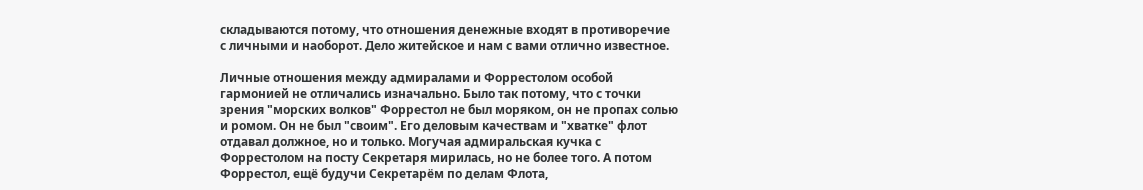складываются потому, что отношения денежные входят в противоречие с личными и наоборот. Дело житейское и нам с вами отлично известное.

Личные отношения между адмиралами и Форрестолом особой гармонией не отличались изначально. Было так потому, что с точки зрения "морских волков" Форрестол не был моряком, он не пропах солью и ромом. Он не был "своим". Его деловым качествам и "хватке" флот отдавал должное, но и только. Могучая адмиральская кучка с Форрестолом на посту Секретаря мирилась, но не более того. А потом Форрестол, ещё будучи Секретарём по делам Флота,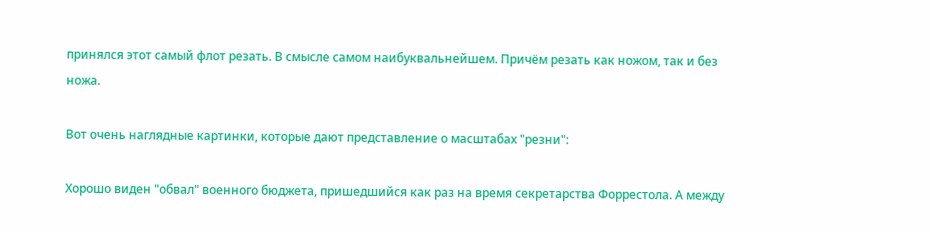принялся этот самый флот резать. В смысле самом наибуквальнейшем. Причём резать как ножом, так и без ножа.

Вот очень наглядные картинки, которые дают представление о масштабах "резни":

Хорошо виден "обвал" военного бюджета, пришедшийся как раз на время секретарства Форрестола. А между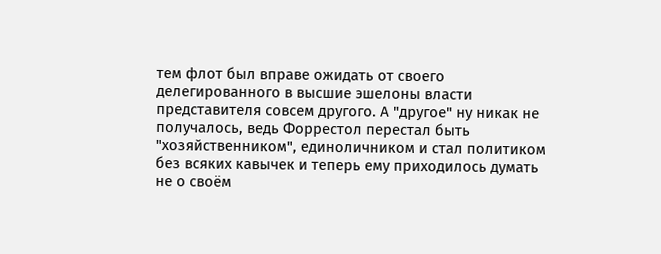тем флот был вправе ожидать от своего делегированного в высшие эшелоны власти представителя совсем другого. А "другое" ну никак не получалось, ведь Форрестол перестал быть "хозяйственником", единоличником и стал политиком без всяких кавычек и теперь ему приходилось думать не о своём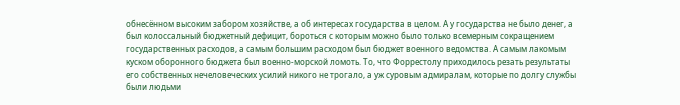обнесённом высоким забором хозяйстве, а об интересах государства в целом. А у государства не было денег, а был колоссальный бюджетный дефицит, бороться с которым можно было только всемерным сокращением государственных расходов, а самым большим расходом был бюджет военного ведомства. А самым лакомым куском оборонного бюджета был военно-морской ломоть. То, что Форрестолу приходилось резать результаты его собственных нечеловеческих усилий никого не трогало, а уж суровым адмиралам, которые по долгу службы были людьми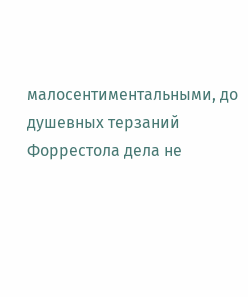малосентиментальными, до душевных терзаний Форрестола дела не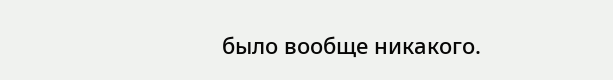было вообще никакого.